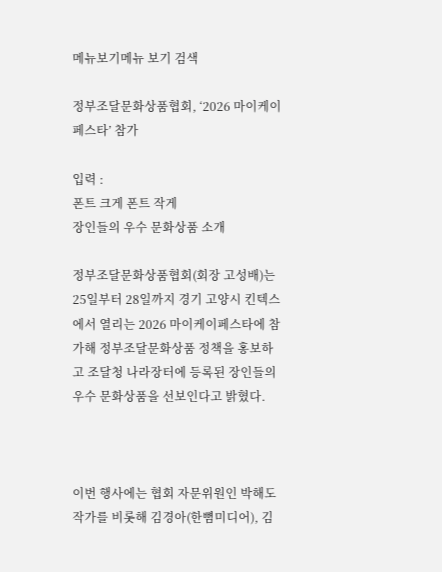메뉴보기메뉴 보기 검색

정부조달문화상품협회, ‘2026 마이케이페스타’ 참가

입력 :
폰트 크게 폰트 작게
장인들의 우수 문화상품 소개

정부조달문화상품협회(회장 고성배)는 25일부터 28일까지 경기 고양시 킨텍스에서 열리는 2026 마이케이페스타에 참가해 정부조달문화상품 정책을 홍보하고 조달청 나라장터에 등록된 장인들의 우수 문화상품을 선보인다고 밝혔다.



이번 행사에는 협회 자문위원인 박해도 작가를 비롯해 김경아(한뼘미디어), 김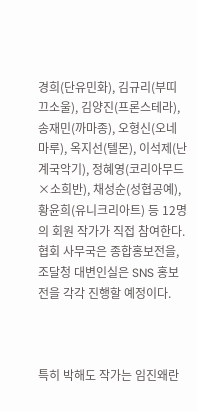경희(단유민화), 김규리(부띠끄소울), 김양진(프론스테라), 송재민(까마종), 오형신(오네마루), 옥지선(텔몬), 이석제(난계국악기), 정혜영(코리아무드×소희반), 채성순(성협공예), 황윤희(유니크리아트) 등 12명의 회원 작가가 직접 참여한다. 협회 사무국은 종합홍보전을, 조달청 대변인실은 SNS 홍보전을 각각 진행할 예정이다.



특히 박해도 작가는 임진왜란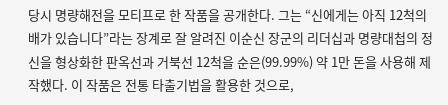당시 명량해전을 모티프로 한 작품을 공개한다. 그는 “신에게는 아직 12척의 배가 있습니다”라는 장계로 잘 알려진 이순신 장군의 리더십과 명량대첩의 정신을 형상화한 판옥선과 거북선 12척을 순은(99.99%) 약 1만 돈을 사용해 제작했다. 이 작품은 전통 타출기법을 활용한 것으로,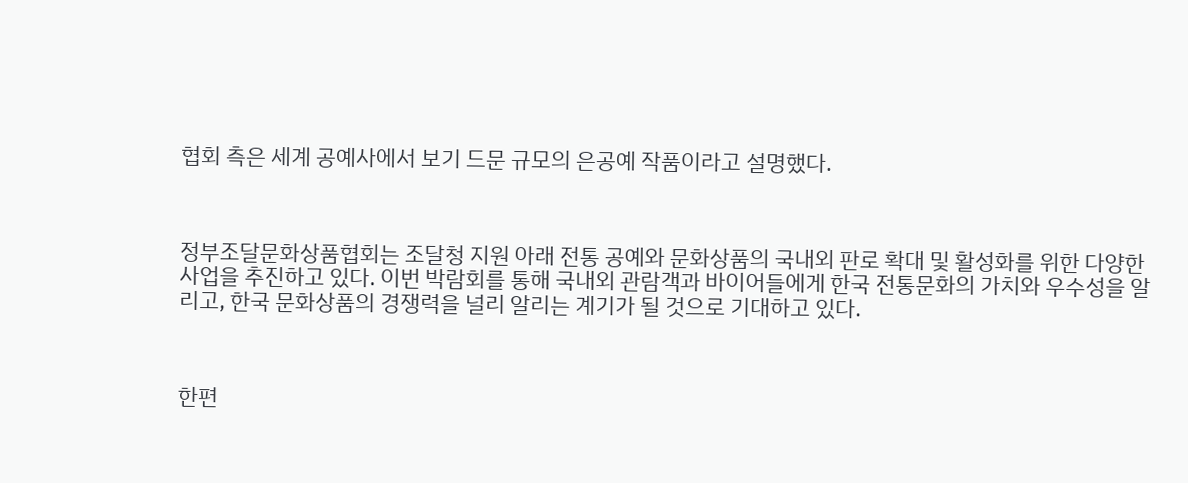협회 측은 세계 공예사에서 보기 드문 규모의 은공예 작품이라고 설명했다.



정부조달문화상품협회는 조달청 지원 아래 전통 공예와 문화상품의 국내외 판로 확대 및 활성화를 위한 다양한 사업을 추진하고 있다. 이번 박람회를 통해 국내외 관람객과 바이어들에게 한국 전통문화의 가치와 우수성을 알리고, 한국 문화상품의 경쟁력을 널리 알리는 계기가 될 것으로 기대하고 있다.



한편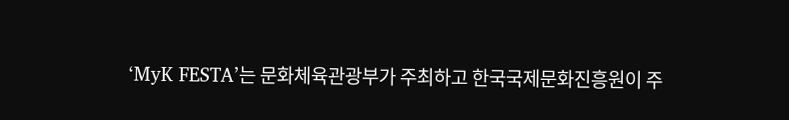‘MyK FESTA’는 문화체육관광부가 주최하고 한국국제문화진흥원이 주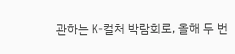관하는 K-컬처 박람회로, 올해 두 번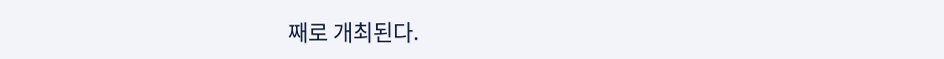째로 개최된다.